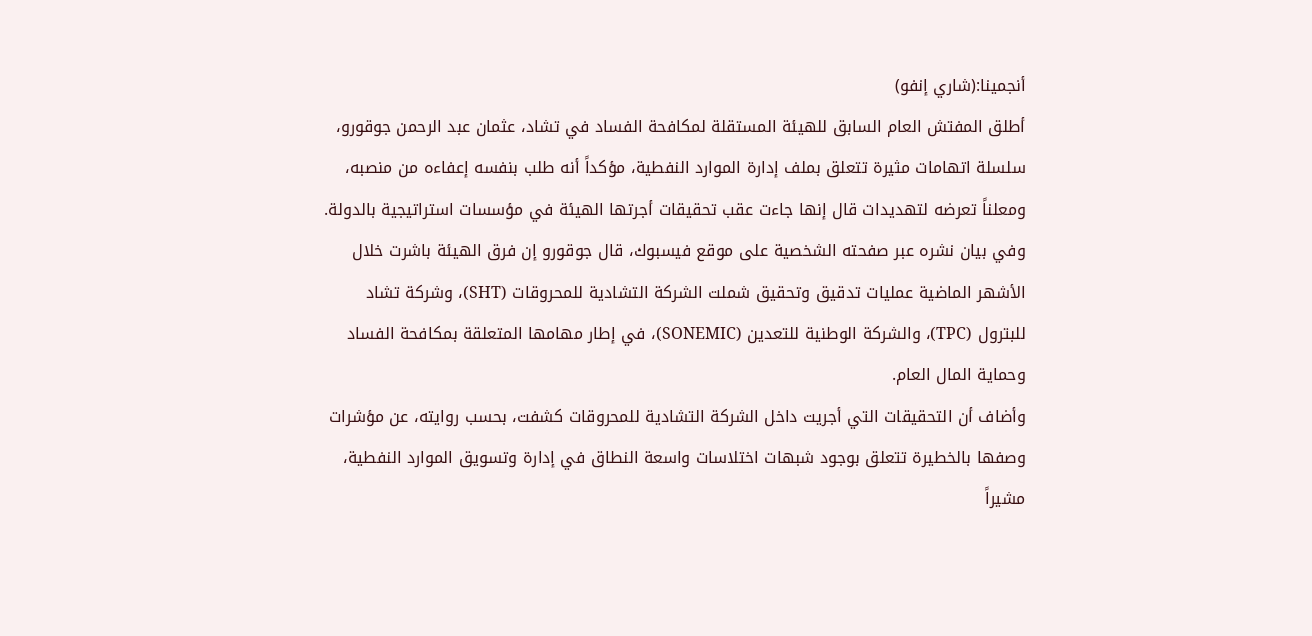أنجمينا:(شاري إنفو)
أطلق المفتش العام السابق للهيئة المستقلة لمكافحة الفساد في تشاد، عثمان عبد الرحمن جوقورو، سلسلة اتهامات مثيرة تتعلق بملف إدارة الموارد النفطية، مؤكداً أنه طلب بنفسه إعفاءه من منصبه، ومعلناً تعرضه لتهديدات قال إنها جاءت عقب تحقيقات أجرتها الهيئة في مؤسسات استراتيجية بالدولة.
وفي بيان نشره عبر صفحته الشخصية على موقع فيسبوك، قال جوقورو إن فرق الهيئة باشرت خلال الأشهر الماضية عمليات تدقيق وتحقيق شملت الشركة التشادية للمحروقات (SHT)، وشركة تشاد للبترول (TPC)، والشركة الوطنية للتعدين (SONEMIC)، في إطار مهامها المتعلقة بمكافحة الفساد وحماية المال العام.
وأضاف أن التحقيقات التي أجريت داخل الشركة التشادية للمحروقات كشفت، بحسب روايته، عن مؤشرات وصفها بالخطيرة تتعلق بوجود شبهات اختلاسات واسعة النطاق في إدارة وتسويق الموارد النفطية، مشيراً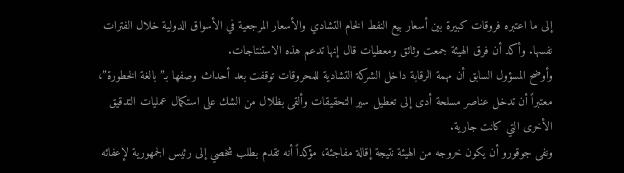إلى ما اعتبره فروقات كبيرة بين أسعار بيع النفط الخام التشادي والأسعار المرجعية في الأسواق الدولية خلال الفترات نفسها. وأكد أن فرق الهيئة جمعت وثائق ومعطيات قال إنها تدعم هذه الاستنتاجات.
وأوضح المسؤول السابق أن مهمة الرقابة داخل الشركة التشادية للمحروقات توقفت بعد أحداث وصفها بـ”بالغة الخطورة”، معتبراً أن تدخل عناصر مسلحة أدى إلى تعطيل سير التحقيقات وألقى بظلال من الشك على استكمال عمليات التدقيق الأخرى التي كانت جارية.
ونفى جوقورو أن يكون خروجه من الهيئة نتيجة إقالة مفاجئة، مؤكداً أنه تقدم بطلب شخصي إلى رئيس الجمهورية لإعفائه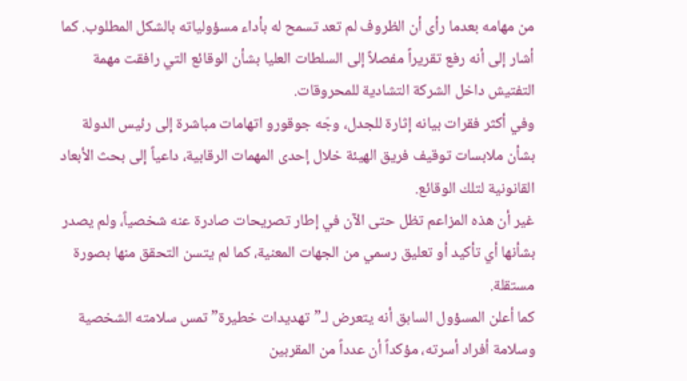من مهامه بعدما رأى أن الظروف لم تعد تسمح له بأداء مسؤولياته بالشكل المطلوب. كما أشار إلى أنه رفع تقريراً مفصلاً إلى السلطات العليا بشأن الوقائع التي رافقت مهمة التفتيش داخل الشركة التشادية للمحروقات.
وفي أكثر فقرات بيانه إثارة للجدل، وجّه جوقورو اتهامات مباشرة إلى رئيس الدولة بشأن ملابسات توقيف فريق الهيئة خلال إحدى المهمات الرقابية، داعياً إلى بحث الأبعاد القانونية لتلك الوقائع.
غير أن هذه المزاعم تظل حتى الآن في إطار تصريحات صادرة عنه شخصياً، ولم يصدر بشأنها أي تأكيد أو تعليق رسمي من الجهات المعنية، كما لم يتسن التحقق منها بصورة مستقلة.
كما أعلن المسؤول السابق أنه يتعرض لـ”تهديدات خطيرة” تمس سلامته الشخصية وسلامة أفراد أسرته، مؤكداً أن عدداً من المقربين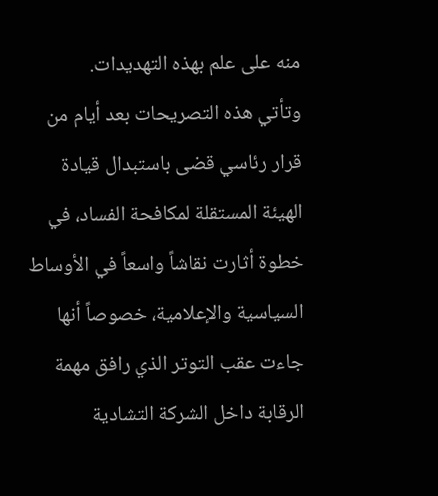منه على علم بهذه التهديدات.
وتأتي هذه التصريحات بعد أيام من قرار رئاسي قضى باستبدال قيادة الهيئة المستقلة لمكافحة الفساد، في خطوة أثارت نقاشاً واسعاً في الأوساط السياسية والإعلامية، خصوصاً أنها جاءت عقب التوتر الذي رافق مهمة الرقابة داخل الشركة التشادية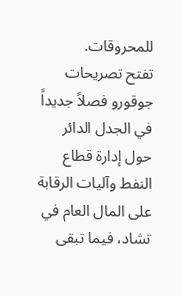للمحروقات.
تفتح تصريحات جوقورو فصلاً جديداً في الجدل الدائر حول إدارة قطاع النفط وآليات الرقابة على المال العام في تشاد، فيما تبقى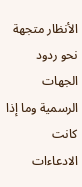الأنظار متجهة نحو ردود الجهات الرسمية وما إذا كانت الادعاءات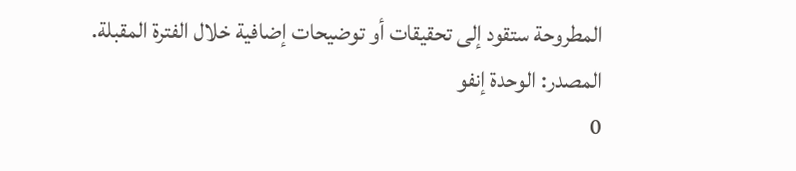المطروحة ستقود إلى تحقيقات أو توضيحات إضافية خلال الفترة المقبلة.
المصدر: الوحدة إنفو
0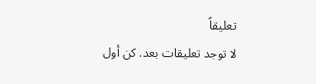تعليقاً
لا توجد تعليقات بعد. كن أول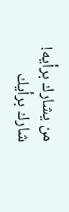من يشارك برأيه!
شارك برأيك